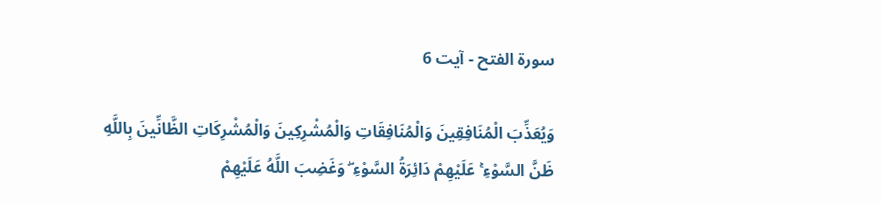سورة الفتح - آیت 6

وَيُعَذِّبَ الْمُنَافِقِينَ وَالْمُنَافِقَاتِ وَالْمُشْرِكِينَ وَالْمُشْرِكَاتِ الظَّانِّينَ بِاللَّهِ ظَنَّ السَّوْءِ ۚ عَلَيْهِمْ دَائِرَةُ السَّوْءِ ۖ وَغَضِبَ اللَّهُ عَلَيْهِمْ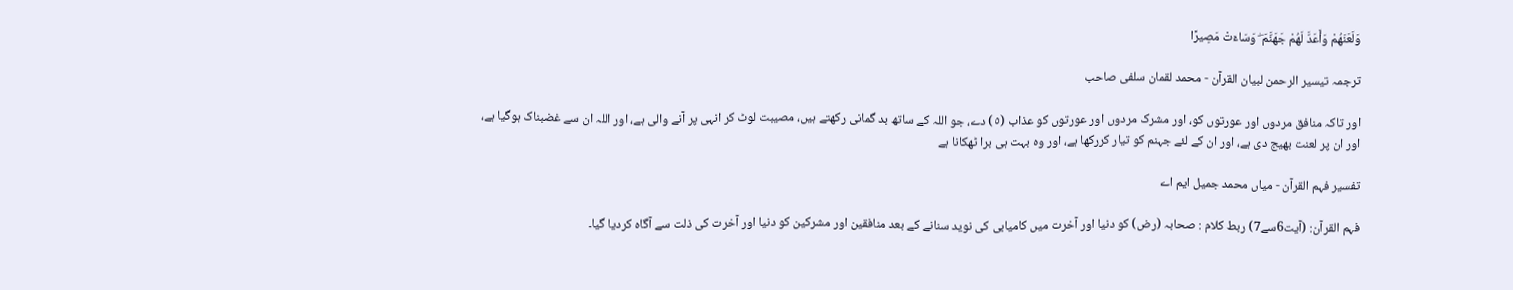وَلَعَنَهُمْ وَأَعَدَّ لَهُمْ جَهَنَّمَ ۖ وَسَاءَتْ مَصِيرًا

ترجمہ تیسیر الرحمن لبیان القرآن - محمد لقمان سلفی صاحب

اور تاکہ منافق مردوں اور عورتوں کو، اور مشرک مردوں اور عورتوں کو عذاب (٥) دے، جو اللہ کے ساتھ بد گمانی رکھتے ہیں، مصیبت لوٹ کر انہی پر آنے والی ہے، اور اللہ ان سے غضبناک ہوگیا ہے، اور ان پر لعنت بھیج دی ہے، اور ان کے لئے جہنم کو تیار کررکھا ہے، اور وہ بہت ہی برا ٹھکانا ہے

تفسیر فہم القرآن - میاں محمد جمیل ایم اے

فہم القرآن: (آیت6سے7) ربط کلام : صحابہ (رض) کو دنیا اور آخرت میں کامیابی کی نوید سنانے کے بعد منافقین اور مشرکین کو دنیا اور آخرت کی ذلت سے آگاہ کردیا گیا۔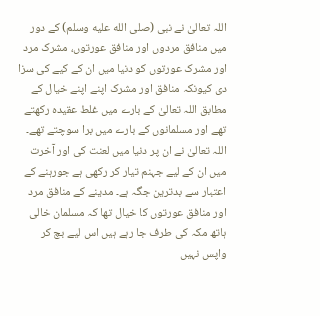اللہ تعالیٰ نے نبی (صلى الله عليه وسلم) کے دور میں منافق مردوں اور منافق عورتوں، مشرک مرد اور مشرک عورتوں کو دنیا میں ان کے کیے کی سزا دی کیونکہ منافق اور مشرک اپنے اپنے خیال کے مطابق اللہ تعالیٰ کے بارے میں غلط عقیدہ رکھتے تھے اور مسلمانوں کے بارے میں برا سوچتے تھے۔ اللہ تعالیٰ نے ان پر دنیا میں لعنت کی اور آخرت میں ان کے لیے جہنم تیار کر رکھی ہے جورہنے کے اعتبار سے بدترین جگہ ہے۔ مدینے کے منافق مرد اور منافق عورتوں کا خیال تھا کہ مسلمان خالی ہاتھ مکہ کی طرف جا رہے ہیں اس لیے بچ کر واپس نہیں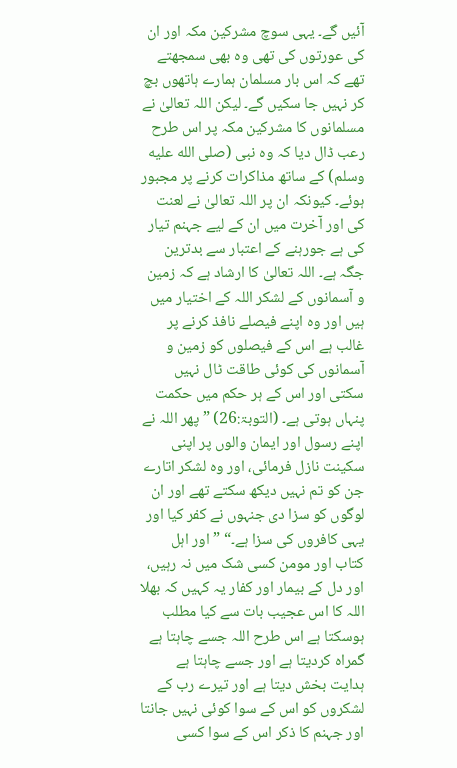آئیں گے۔ یہی سوچ مشرکین مکہ اور ان کی عورتوں کی تھی وہ بھی سمجھتے تھے کہ اس بار مسلمان ہمارے ہاتھوں بچ کر نہیں جا سکیں گے۔ لیکن اللہ تعالیٰ نے مسلمانوں کا مشرکین مکہ پر اس طرح رعب ڈال دیا کہ وہ نبی (صلى الله عليه وسلم) کے ساتھ مذاکرات کرنے پر مجبور ہوئے۔ کیونکہ ان پر اللہ تعالیٰ نے لعنت کی اور آخرت میں ان کے لیے جہنم تیار کی ہے جورہنے کے اعتبار سے بدترین جگہ ہے۔ اللہ تعالیٰ کا ارشاد ہے کہ زمین و آسمانوں کے لشکر اللہ کے اختیار میں ہیں اور وہ اپنے فیصلے نافذ کرنے پر غالب ہے اس کے فیصلوں کو زمین و آسمانوں کی کوئی طاقت ٹال نہیں سکتی اور اس کے ہر حکم میں حکمت پنہاں ہوتی ہے۔ (التوبۃ:26) ” پھر اللہ نے اپنے رسول اور ایمان والوں پر اپنی سکینت نازل فرمائی، اور وہ لشکر اتارے جن کو تم نہیں دیکھ سکتے تھے اور ان لوگوں کو سزا دی جنہوں نے کفر کیا اور یہی کافروں کی سزا ہے۔“ ” اور اہل کتاب اور مومن کسی شک میں نہ رہیں، اور دل کے بیمار اور کفار یہ کہیں کہ بھلا اللہ کا اس عجیب بات سے کیا مطلب ہوسکتا ہے اس طرح اللہ جسے چاہتا ہے گمراہ کردیتا ہے اور جسے چاہتا ہے ہدایت بخش دیتا ہے اور تیرے رب کے لشکروں کو اس کے سوا کوئی نہیں جانتا اور جہنم کا ذکر اس کے سوا کسی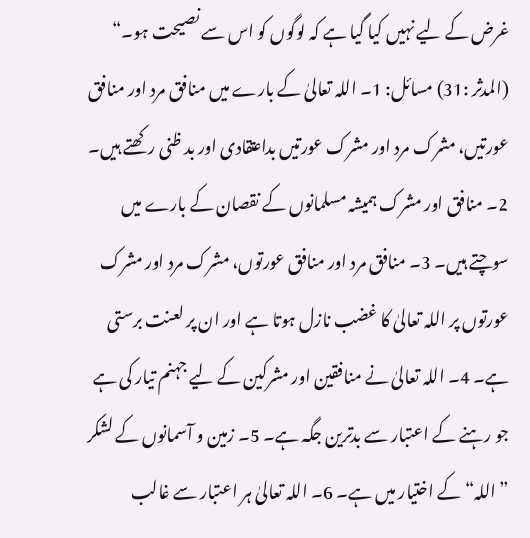غرض کے لیے نہیں کیا گیا ہے کہ لوگوں کو اس سے نصیحت ہو۔“ (المدثر :31) مسائل: 1۔ اللہ تعالیٰ کے بارے میں منافق مرد اور منافق عورتیں، مشرک مرد اور مشرک عورتیں بداعتقادی اور بد ظنی رکھتے ہیں۔ 2۔ منافق اور مشرک ہمیشہ مسلمانوں کے نقصان کے بارے میں سوچتے ہیں۔ 3۔ منافق مرد اور منافق عورتوں، مشرک مرد اور مشرک عورتوں پر اللہ تعالیٰ کا غضب نازل ہوتا ہے اور ان پر لعنت برستی ہے۔ 4۔ اللہ تعالیٰ نے منافقین اور مشرکین کے لیے جہنم تیار کی ہے جو رہنے کے اعتبار سے بدترین جگہ ہے۔ 5۔ زمین و آسمانوں کے لشکر ” اللہ“ کے اختیار میں ہے۔ 6۔ اللہ تعالیٰ ہر اعتبار سے غالب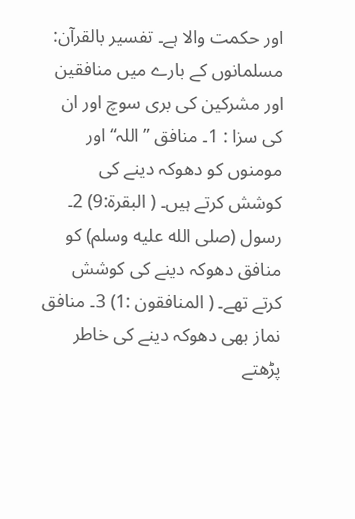اور حکمت والا ہے۔ تفسیر بالقرآن: مسلمانوں کے بارے میں منافقین اور مشرکین کی بری سوچ اور ان کی سزا : 1۔ منافق ” اللہ“ اور مومنوں کو دھوکہ دینے کی کوشش کرتے ہیں۔ ( البقرۃ:9) 2۔ رسول (صلى الله عليه وسلم) کو منافق دھوکہ دینے کی کوشش کرتے تھے۔ ( المنافقون :1) 3۔ منافق نماز بھی دھوکہ دینے کی خاطر پڑھتے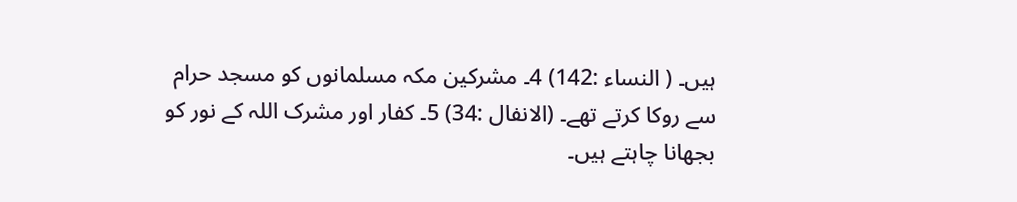ہیں۔ ( النساء :142) 4۔ مشرکین مکہ مسلمانوں کو مسجد حرام سے روکا کرتے تھے۔ (الانفال :34) 5۔ کفار اور مشرک اللہ کے نور کو بجھانا چاہتے ہیں۔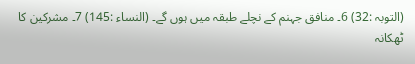(التوبہ :32) 6۔ منافق جہنم کے نچلے طبقہ میں ہوں گے۔ (النساء :145) 7۔ مشرکین کا ٹھکانہ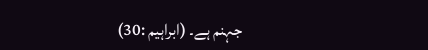جہنم ہے۔ (ابراہیم :30)